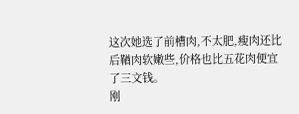这次她选了前槽肉,不太肥,瘦肉还比后鞧肉软嫩些,价格也比五花肉便宜了三文钱。
刚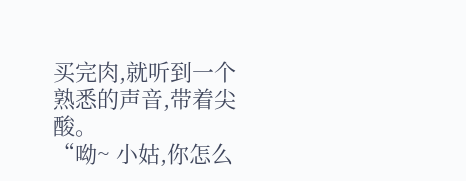买完肉,就听到一个熟悉的声音,带着尖酸。
“呦~ 小姑,你怎么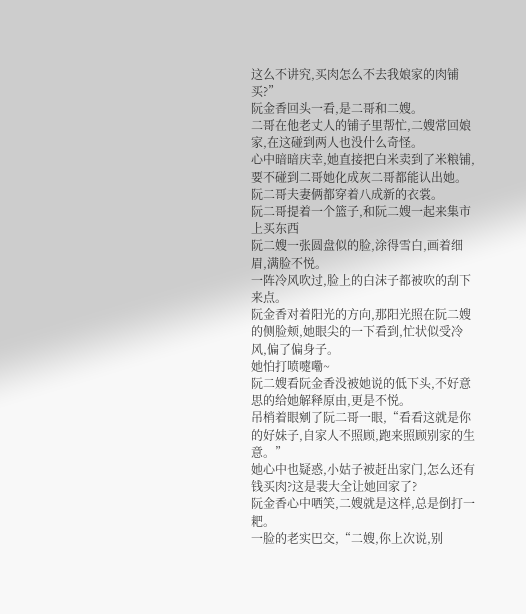这么不讲究,买肉怎么不去我娘家的肉铺买?”
阮金香回头一看,是二哥和二嫂。
二哥在他老丈人的铺子里帮忙,二嫂常回娘家,在这碰到两人也没什么奇怪。
心中暗暗庆幸,她直接把白米卖到了米粮铺,要不碰到二哥她化成灰二哥都能认出她。
阮二哥夫妻俩都穿着八成新的衣裳。
阮二哥提着一个篮子,和阮二嫂一起来集市上买东西
阮二嫂一张圆盘似的脸,涂得雪白,画着细眉,满脸不悦。
一阵冷风吹过,脸上的白沫子都被吹的刮下来点。
阮金香对着阳光的方向,那阳光照在阮二嫂的侧脸颊,她眼尖的一下看到,忙状似受冷风,偏了偏身子。
她怕打喷嚏嘞~
阮二嫂看阮金香没被她说的低下头,不好意思的给她解释原由,更是不悦。
吊梢着眼剜了阮二哥一眼,“看看这就是你的好妹子,自家人不照顾,跑来照顾别家的生意。”
她心中也疑惑,小姑子被赶出家门,怎么还有钱买肉?这是裴大全让她回家了?
阮金香心中哂笑,二嫂就是这样,总是倒打一耙。
一脸的老实巴交,“二嫂,你上次说,别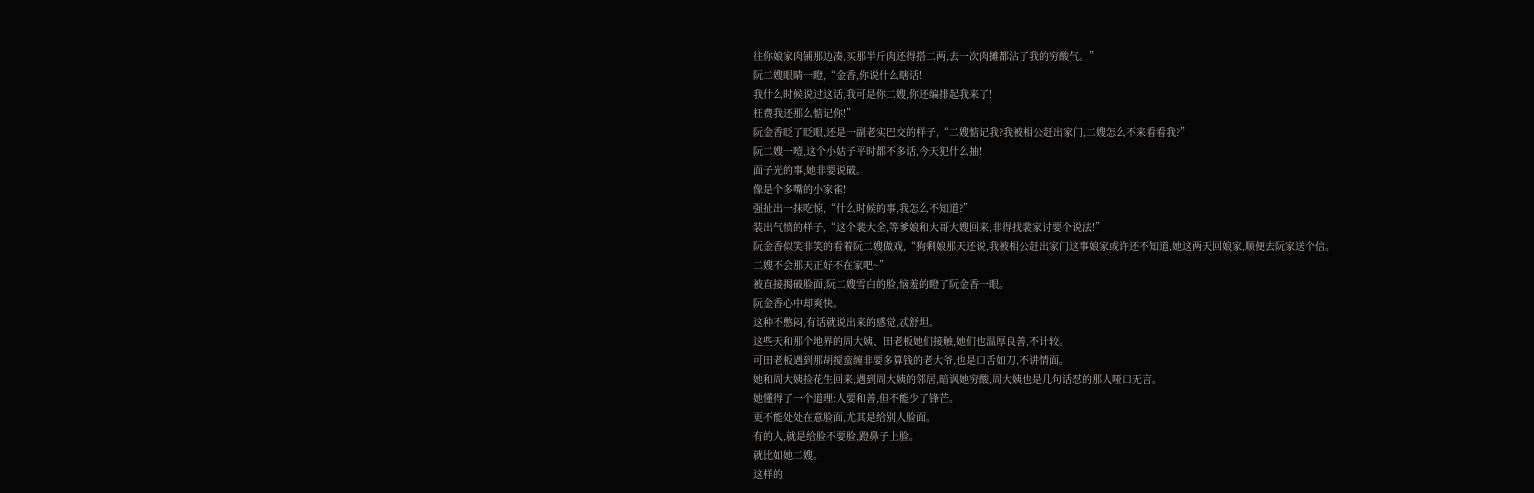往你娘家肉铺那边凑,买那半斤肉还得搭二两,去一次肉摊都沾了我的穷酸气。”
阮二嫂眼睛一瞪,“金香,你说什么瞎话!
我什么时候说过这话,我可是你二嫂,你还编排起我来了!
枉费我还那么惦记你!”
阮金香眨了眨眼,还是一副老实巴交的样子,“二嫂惦记我?我被相公赶出家门,二嫂怎么不来看看我?”
阮二嫂一噎,这个小姑子平时都不多话,今天犯什么抽!
面子光的事,她非要说破。
像是个多嘴的小家雀!
强扯出一抹吃惊,“什么时候的事,我怎么不知道?”
装出气愤的样子,“这个裴大全,等爹娘和大哥大嫂回来,非得找裴家讨要个说法!”
阮金香似笑非笑的看着阮二嫂做戏,“狗剩娘那天还说,我被相公赶出家门这事娘家或许还不知道,她这两天回娘家,顺便去阮家送个信。
二嫂不会那天正好不在家吧~”
被直接揭破脸面,阮二嫂雪白的脸,恼羞的瞪了阮金香一眼。
阮金香心中却爽快。
这种不憋闷,有话就说出来的感觉,忒舒坦。
这些天和那个地界的周大姨、田老板她们接触,她们也温厚良善,不计较。
可田老板遇到那胡搅蛮缠非要多算钱的老大爷,也是口舌如刀,不讲情面。
她和周大姨捡花生回来,遇到周大姨的邻居,暗讽她穷酸,周大姨也是几句话怼的那人哑口无言。
她懂得了一个道理:人要和善,但不能少了锋芒。
更不能处处在意脸面,尤其是给别人脸面。
有的人,就是给脸不要脸,蹬鼻子上脸。
就比如她二嫂。
这样的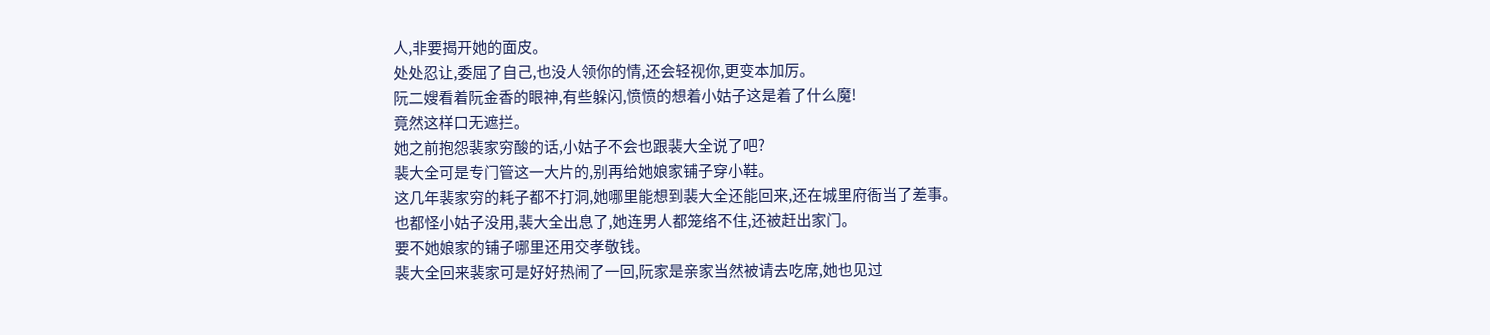人,非要揭开她的面皮。
处处忍让,委屈了自己,也没人领你的情,还会轻视你,更变本加厉。
阮二嫂看着阮金香的眼神,有些躲闪,愤愤的想着小姑子这是着了什么魔!
竟然这样口无遮拦。
她之前抱怨裴家穷酸的话,小姑子不会也跟裴大全说了吧?
裴大全可是专门管这一大片的,别再给她娘家铺子穿小鞋。
这几年裴家穷的耗子都不打洞,她哪里能想到裴大全还能回来,还在城里府衙当了差事。
也都怪小姑子没用,裴大全出息了,她连男人都笼络不住,还被赶出家门。
要不她娘家的铺子哪里还用交孝敬钱。
裴大全回来裴家可是好好热闹了一回,阮家是亲家当然被请去吃席,她也见过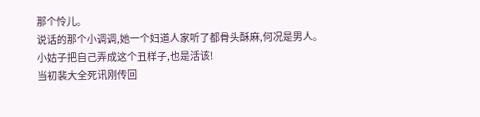那个怜儿。
说话的那个小调调,她一个妇道人家听了都骨头酥麻,何况是男人。
小姑子把自己弄成这个丑样子,也是活该!
当初裴大全死讯刚传回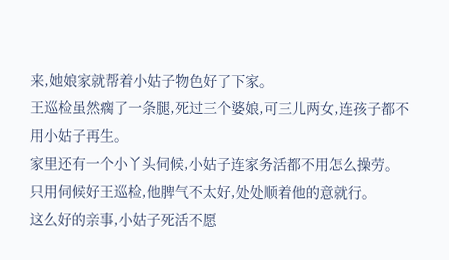来,她娘家就帮着小姑子物色好了下家。
王巡检虽然瘸了一条腿,死过三个婆娘,可三儿两女,连孩子都不用小姑子再生。
家里还有一个小丫头伺候,小姑子连家务活都不用怎么操劳。
只用伺候好王巡检,他脾气不太好,处处顺着他的意就行。
这么好的亲事,小姑子死活不愿